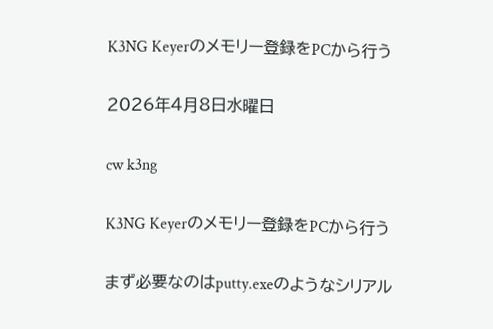K3NG Keyerのメモリー登録をPCから行う

2026年4月8日水曜日

cw k3ng

K3NG Keyerのメモリー登録をPCから行う

まず必要なのはputty.exeのようなシリアル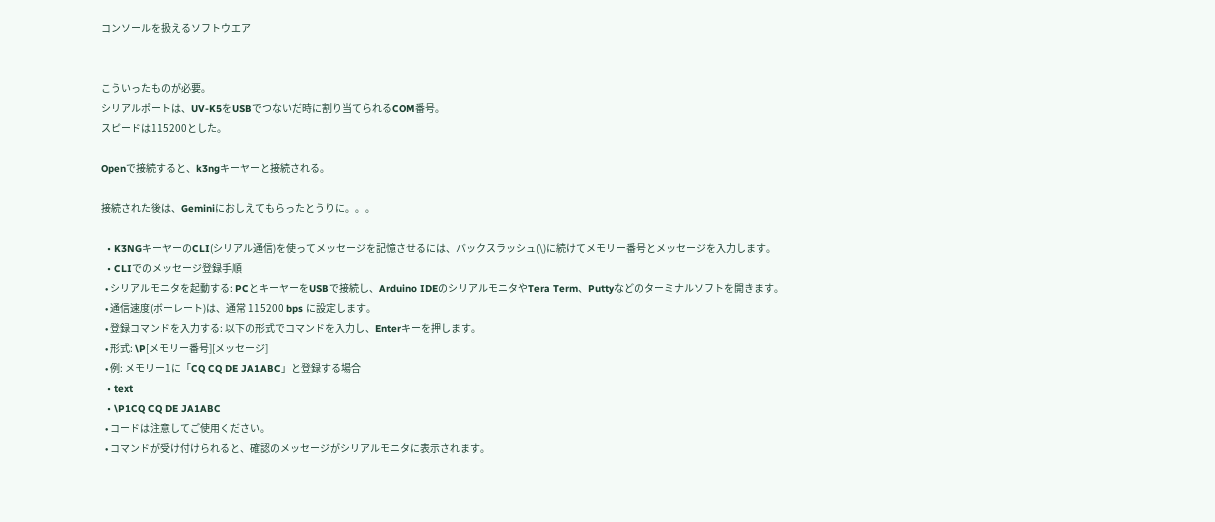コンソールを扱えるソフトウエア


こういったものが必要。
シリアルポートは、UV-K5をUSBでつないだ時に割り当てられるCOM番号。
スピードは115200とした。

Openで接続すると、k3ngキーヤーと接続される。

接続された後は、Geminiにおしえてもらったとうりに。。。

  • K3NGキーヤーのCLI(シリアル通信)を使ってメッセージを記憶させるには、バックスラッシュ(\)に続けてメモリー番号とメッセージを入力します。
  • CLIでのメッセージ登録手順
  • シリアルモニタを起動する: PCとキーヤーをUSBで接続し、Arduino IDEのシリアルモニタやTera Term、Puttyなどのターミナルソフトを開きます。
  • 通信速度(ボーレート)は、通常 115200 bps に設定します。
  • 登録コマンドを入力する: 以下の形式でコマンドを入力し、Enterキーを押します。
  • 形式: \P[メモリー番号][メッセージ]
  • 例: メモリー1に「CQ CQ DE JA1ABC」と登録する場合
  • text
  • \P1CQ CQ DE JA1ABC
  • コードは注意してご使用ください。
  • コマンドが受け付けられると、確認のメッセージがシリアルモニタに表示されます。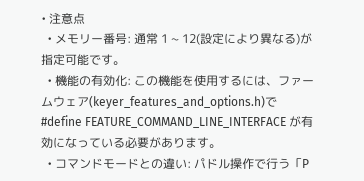• 注意点
  • メモリー番号: 通常 1 ~ 12(設定により異なる)が指定可能です。
  • 機能の有効化: この機能を使用するには、ファームウェア(keyer_features_and_options.h)で #define FEATURE_COMMAND_LINE_INTERFACE が有効になっている必要があります。
  • コマンドモードとの違い: パドル操作で行う「P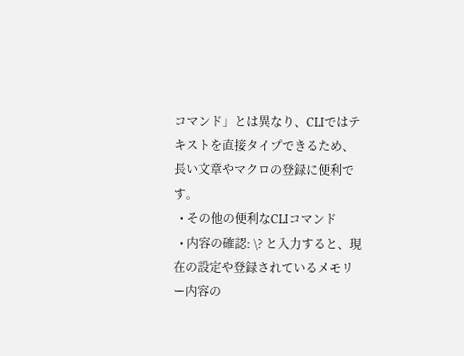コマンド」とは異なり、CLIではテキストを直接タイプできるため、長い文章やマクロの登録に便利です。
  • その他の便利なCLIコマンド
  • 内容の確認: \? と入力すると、現在の設定や登録されているメモリー内容の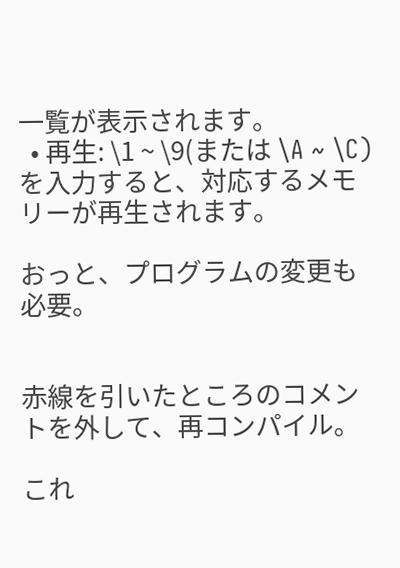一覧が表示されます。
  • 再生: \1 ~ \9(または \A ~ \C)を入力すると、対応するメモリーが再生されます。

おっと、プログラムの変更も必要。


赤線を引いたところのコメントを外して、再コンパイル。

これ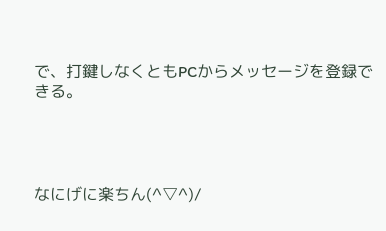で、打鍵しなくともPCからメッセージを登録できる。




なにげに楽ちん(^▽^)/